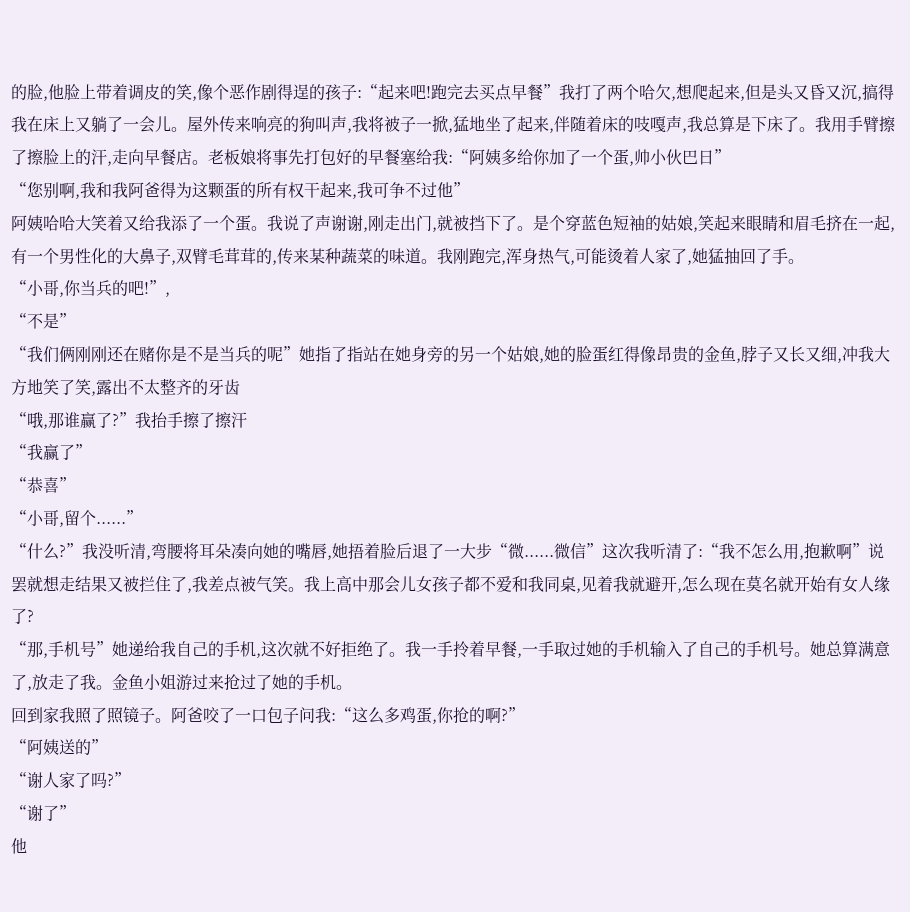的脸,他脸上带着调皮的笑,像个恶作剧得逞的孩子:“起来吧!跑完去买点早餐”我打了两个哈欠,想爬起来,但是头又昏又沉,搞得我在床上又躺了一会儿。屋外传来响亮的狗叫声,我将被子一掀,猛地坐了起来,伴随着床的吱嘎声,我总算是下床了。我用手臂擦了擦脸上的汗,走向早餐店。老板娘将事先打包好的早餐塞给我:“阿姨多给你加了一个蛋,帅小伙巴日”
“您别啊,我和我阿爸得为这颗蛋的所有权干起来,我可争不过他”
阿姨哈哈大笑着又给我添了一个蛋。我说了声谢谢,刚走出门,就被挡下了。是个穿蓝色短袖的姑娘,笑起来眼睛和眉毛挤在一起,有一个男性化的大鼻子,双臂毛茸茸的,传来某种蔬菜的味道。我刚跑完,浑身热气,可能烫着人家了,她猛抽回了手。
“小哥,你当兵的吧!”,
“不是”
“我们俩刚刚还在赌你是不是当兵的呢”她指了指站在她身旁的另一个姑娘,她的脸蛋红得像昂贵的金鱼,脖子又长又细,冲我大方地笑了笑,露出不太整齐的牙齿
“哦,那谁赢了?”我抬手擦了擦汗
“我赢了”
“恭喜”
“小哥,留个......”
“什么?”我没听清,弯腰将耳朵凑向她的嘴唇,她捂着脸后退了一大步“微......微信”这次我听清了:“我不怎么用,抱歉啊”说罢就想走结果又被拦住了,我差点被气笑。我上高中那会儿女孩子都不爱和我同桌,见着我就避开,怎么现在莫名就开始有女人缘了?
“那,手机号”她递给我自己的手机,这次就不好拒绝了。我一手拎着早餐,一手取过她的手机输入了自己的手机号。她总算满意了,放走了我。金鱼小姐游过来抢过了她的手机。
回到家我照了照镜子。阿爸咬了一口包子问我:“这么多鸡蛋,你抢的啊?”
“阿姨送的”
“谢人家了吗?”
“谢了”
他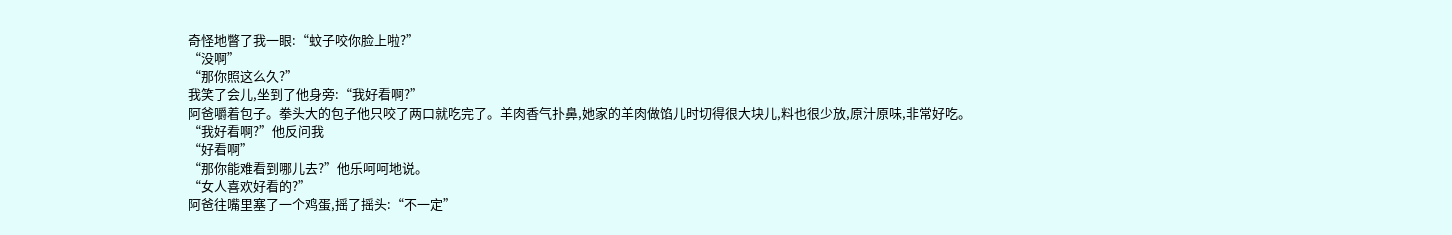奇怪地瞥了我一眼:“蚊子咬你脸上啦?”
“没啊”
“那你照这么久?”
我笑了会儿,坐到了他身旁:“我好看啊?”
阿爸嚼着包子。拳头大的包子他只咬了两口就吃完了。羊肉香气扑鼻,她家的羊肉做馅儿时切得很大块儿,料也很少放,原汁原味,非常好吃。
“我好看啊?”他反问我
“好看啊”
“那你能难看到哪儿去?”他乐呵呵地说。
“女人喜欢好看的?”
阿爸往嘴里塞了一个鸡蛋,摇了摇头:“不一定”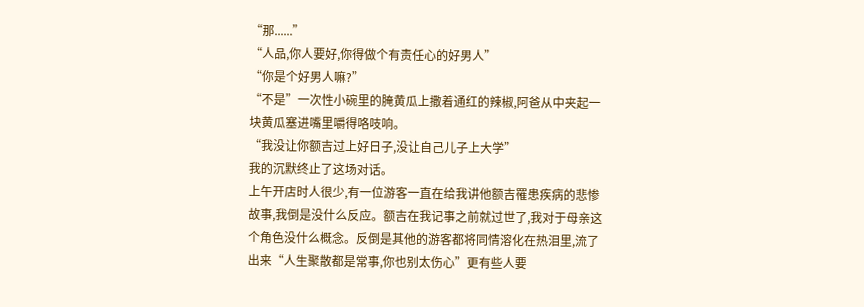“那......”
“人品,你人要好,你得做个有责任心的好男人”
“你是个好男人嘛?”
“不是”一次性小碗里的腌黄瓜上撒着通红的辣椒,阿爸从中夹起一块黄瓜塞进嘴里嚼得咯吱响。
“我没让你额吉过上好日子,没让自己儿子上大学”
我的沉默终止了这场对话。
上午开店时人很少,有一位游客一直在给我讲他额吉罹患疾病的悲惨故事,我倒是没什么反应。额吉在我记事之前就过世了,我对于母亲这个角色没什么概念。反倒是其他的游客都将同情溶化在热泪里,流了出来“人生聚散都是常事,你也别太伤心”更有些人要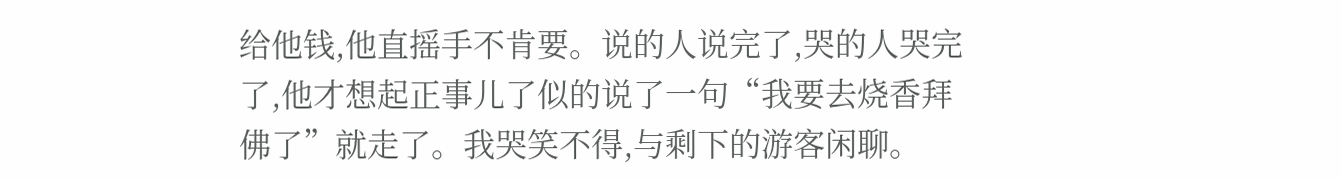给他钱,他直摇手不肯要。说的人说完了,哭的人哭完了,他才想起正事儿了似的说了一句“我要去烧香拜佛了”就走了。我哭笑不得,与剩下的游客闲聊。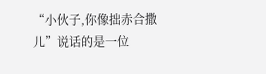“小伙子,你像拙赤合撒儿”说话的是一位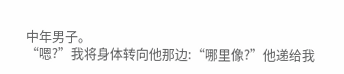中年男子。
“嗯?”我将身体转向他那边:“哪里像?”他递给我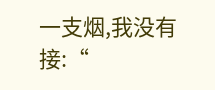一支烟,我没有接:“